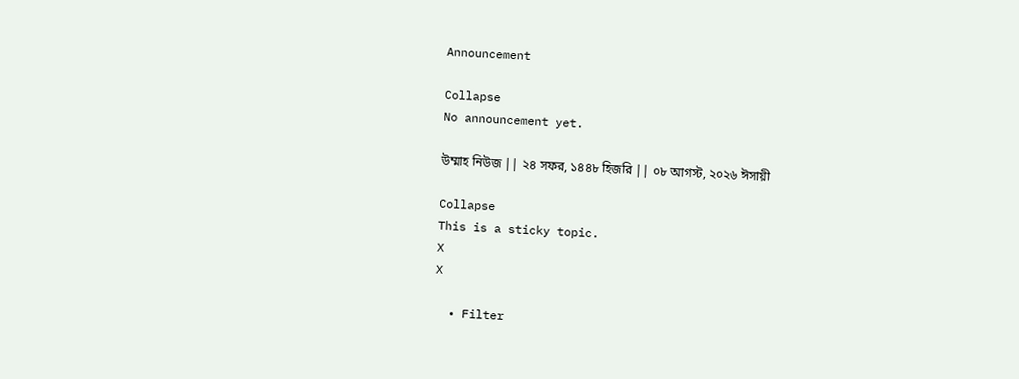Announcement

Collapse
No announcement yet.

উম্মাহ নিউজ || ২৪ সফর, ১৪৪৮ হিজরি || ০৮ আগস্ট, ২০২৬ ঈসায়ী

Collapse
This is a sticky topic.
X
X

  • Filter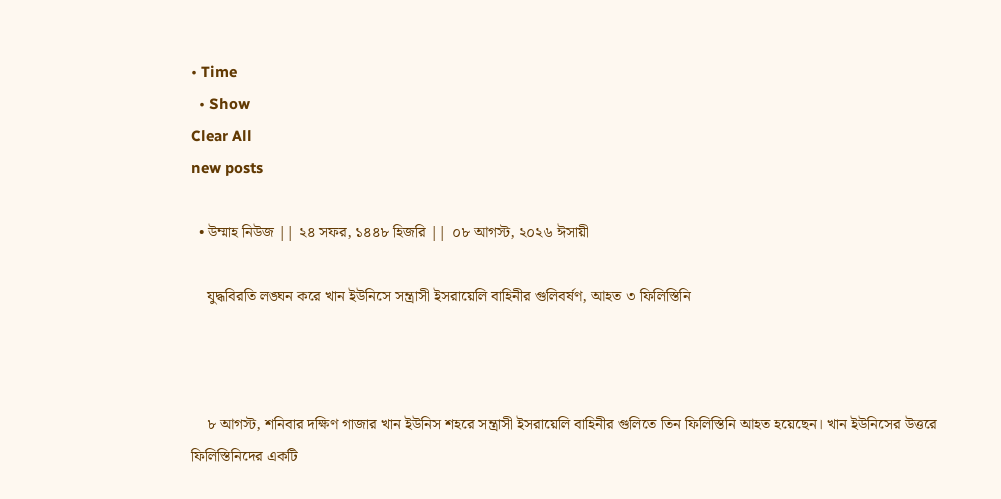• Time
  • Show
Clear All
new posts

  • উম্মাহ নিউজ || ২৪ সফর, ১৪৪৮ হিজরি || ০৮ আগস্ট, ২০২৬ ঈসায়ী

    যুদ্ধবিরতি লঙ্ঘন করে খান ইউনিসে সন্ত্রাসী ইসরায়েলি বাহিনীর গুলিবর্ষণ, আহত ৩ ফিলিস্তিনি



    ৮ আগস্ট, শনিবার দক্ষিণ গাজার খান ইউনিস শহরে সন্ত্রাসী ইসরায়েলি বাহিনীর গুলিতে তিন ফিলিস্তিনি আহত হয়েছেন। খান ইউনিসের উত্তরে ফিলিস্তিনিদের একটি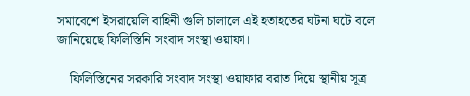সমাবেশে ইসরায়েলি বাহিনী গুলি চালালে এই হতাহতের ঘটনা ঘটে বলে জানিয়েছে ফিলিস্তিনি সংবাদ সংস্থা ওয়াফা।

    ফিলিস্তিনের সরকারি সংবাদ সংস্থা ওয়াফার বরাত দিয়ে স্থানীয় সূত্র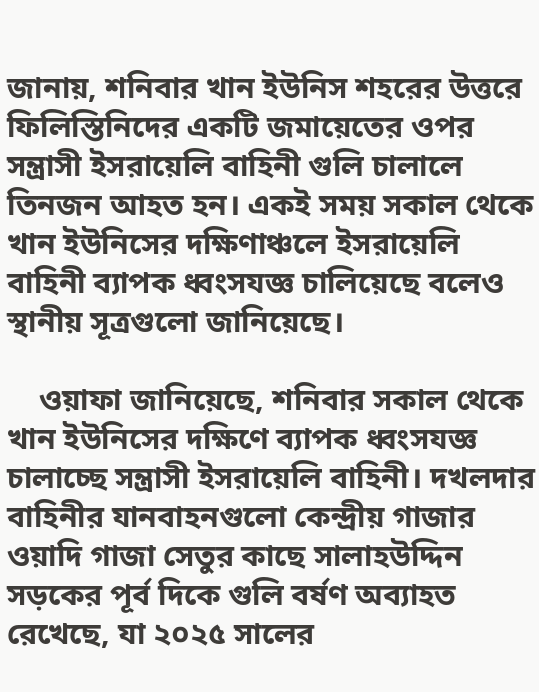জানায়, শনিবার খান ইউনিস শহরের উত্তরে ফিলিস্তিনিদের একটি জমায়েতের ওপর সন্ত্রাসী ইসরায়েলি বাহিনী গুলি চালালে তিনজন আহত হন। একই সময় সকাল থেকে খান ইউনিসের দক্ষিণাঞ্চলে ইসরায়েলি বাহিনী ব্যাপক ধ্বংসযজ্ঞ চালিয়েছে বলেও স্থানীয় সূত্রগুলো জানিয়েছে।

    ওয়াফা জানিয়েছে, শনিবার সকাল থেকে খান ইউনিসের দক্ষিণে ব্যাপক ধ্বংসযজ্ঞ চালাচ্ছে সন্ত্রাসী ইসরায়েলি বাহিনী। দখলদার বাহিনীর যানবাহনগুলো কেন্দ্রীয় গাজার ওয়াদি গাজা সেতুর কাছে সালাহউদ্দিন সড়কের পূর্ব দিকে গুলি বর্ষণ অব্যাহত রেখেছে, যা ২০২৫ সালের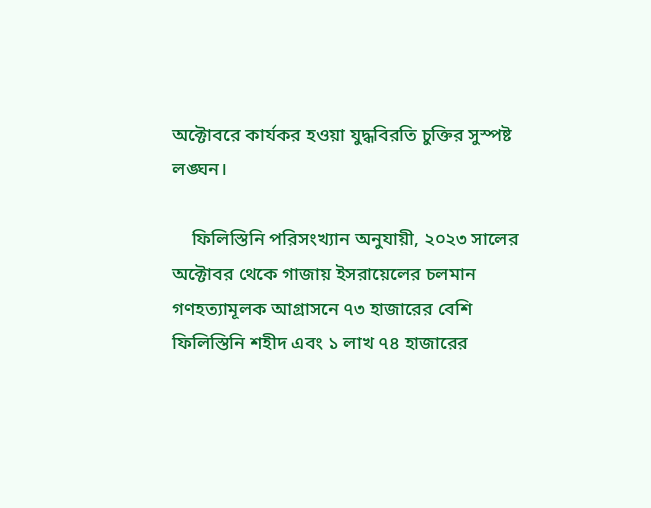অক্টোবরে কার্যকর হওয়া যুদ্ধবিরতি চুক্তির সুস্পষ্ট লঙ্ঘন।

    ফিলিস্তিনি পরিসংখ্যান অনুযায়ী, ২০২৩ সালের অক্টোবর থেকে গাজায় ইসরায়েলের চলমান গণহত্যামূলক আগ্রাসনে ৭৩ হাজারের বেশি ফিলিস্তিনি শহীদ এবং ১ লাখ ৭৪ হাজারের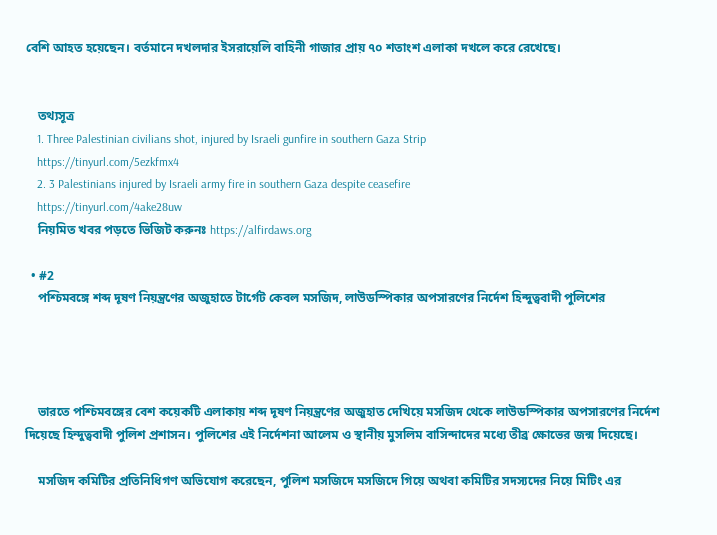বেশি আহত হয়েছেন। বর্তমানে দখলদার ইসরায়েলি বাহিনী গাজার প্রায় ৭০ শতাংশ এলাকা দখলে করে রেখেছে।


    তথ্যসূত্র
    1. Three Palestinian civilians shot, injured by Israeli gunfire in southern Gaza Strip
    https://tinyurl.com/5ezkfmx4
    2. 3 Palestinians injured by Israeli army fire in southern Gaza despite ceasefire
    https://tinyurl.com/4ake28uw
    নিয়মিত খবর পড়তে ভিজিট করুনঃ https://alfirdaws.org

  • #2
    পশ্চিমবঙ্গে শব্দ দূষণ নিয়ন্ত্রণের অজুহাতে টার্গেট কেবল মসজিদ, লাউডস্পিকার অপসারণের নির্দেশ হিন্দুত্ববাদী পুলিশের




    ভারতে পশ্চিমবঙ্গের বেশ কয়েকটি এলাকায় শব্দ দূষণ নিয়ন্ত্রণের অজুহাত দেখিয়ে মসজিদ থেকে লাউডস্পিকার অপসারণের নির্দেশ দিয়েছে হিন্দুত্ববাদী পুলিশ প্রশাসন। পুলিশের এই নির্দেশনা আলেম ও স্থানীয় মুসলিম বাসিন্দাদের মধ্যে তীব্র ক্ষোভের জন্ম দিয়েছে।

    মসজিদ কমিটির প্রতিনিধিগণ অভিযোগ করেছেন, পুলিশ মসজিদে মসজিদে গিয়ে অথবা কমিটির সদস্যদের নিয়ে মিটিং এর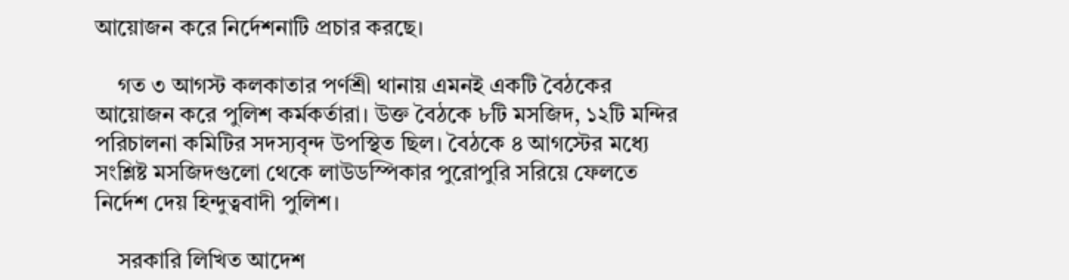আয়োজন করে নির্দেশনাটি প্রচার করছে।

    গত ৩ আগস্ট কলকাতার পর্ণশ্রী থানায় এমনই একটি বৈঠকের আয়োজন করে পুলিশ কর্মকর্তারা। উক্ত বৈঠকে ৮টি মসজিদ, ১২টি মন্দির পরিচালনা কমিটির সদস্যবৃন্দ উপস্থিত ছিল। বৈঠকে ৪ আগস্টের মধ্যে সংশ্লিষ্ট মসজিদগুলো থেকে লাউডস্পিকার পুরোপুরি সরিয়ে ফেলতে নির্দেশ দেয় হিন্দুত্ববাদী পুলিশ।

    সরকারি লিখিত আদেশ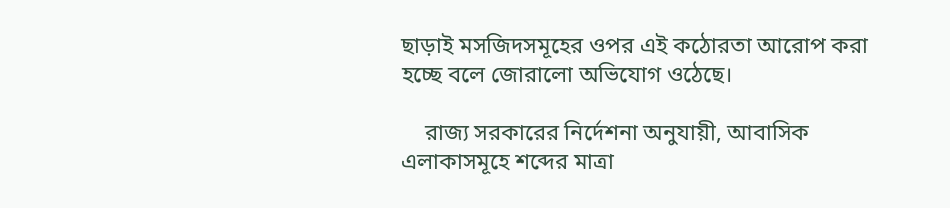ছাড়াই মসজিদসমূহের ওপর এই কঠোরতা আরোপ করা হচ্ছে বলে জোরালো অভিযোগ ওঠেছে।

    রাজ্য সরকারের নির্দেশনা অনুযায়ী, আবাসিক এলাকাসমূহে শব্দের মাত্রা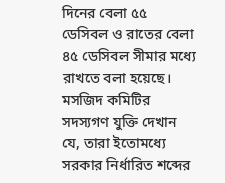দিনের বেলা ৫৫ ডেসিবল ও রাতের বেলা ৪৫ ডেসিবল সীমার মধ্যে রাখতে বলা হয়েছে। মসজিদ কমিটির সদস্যগণ যুক্তি দেখান যে, তারা ইতোমধ্যে সরকার নির্ধারিত শব্দের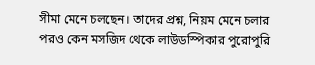সীমা মেনে চলছেন। তাদের প্রশ্ন, নিয়ম মেনে চলার পরও কেন মসজিদ থেকে লাউডস্পিকার পুরোপুরি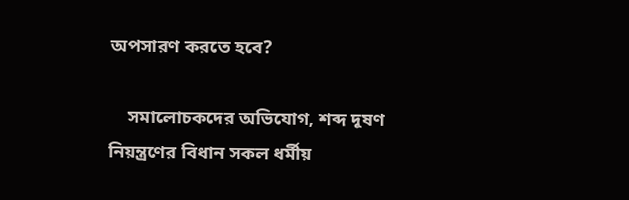অপসারণ করতে হবে?

    সমালোচকদের অভিযোগ, শব্দ দূষণ নিয়ন্ত্রণের বিধান সকল ধর্মীয়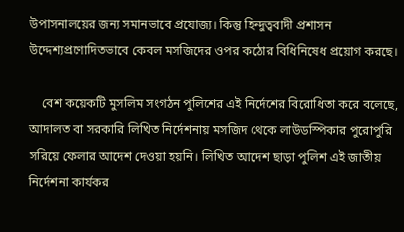উপাসনালয়ের জন্য সমানভাবে প্রযোজ্য। কিন্তু হিন্দুত্ববাদী প্রশাসন উদ্দেশ্যপ্রণোদিতভাবে কেবল মসজিদের ওপর কঠোর বিধিনিষেধ প্রয়োগ করছে।

    বেশ কয়েকটি মুসলিম সংগঠন পুলিশের এই নির্দেশের বিরোধিতা করে বলেছে, আদালত বা সরকারি লিখিত নির্দেশনায় মসজিদ থেকে লাউডস্পিকার পুরোপুরি সরিয়ে ফেলার আদেশ দেওয়া হয়নি। লিখিত আদেশ ছাড়া পুলিশ এই জাতীয় নির্দেশনা কার্যকর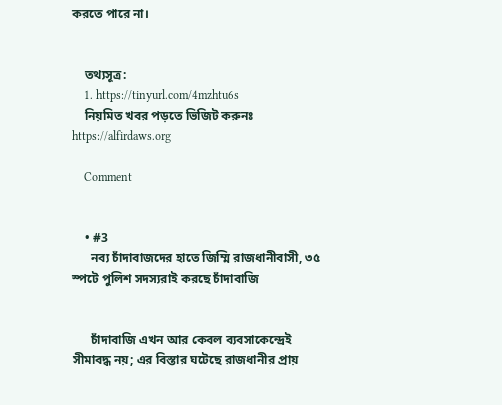করতে পারে না।


    তথ্যসূত্র:
    1. https://tinyurl.com/4mzhtu6s
    নিয়মিত খবর পড়তে ভিজিট করুনঃ https://alfirdaws.org

    Comment


    • #3
      নব্য চাঁদাবাজদের হাতে জিম্মি রাজধানীবাসী, ৩৫ স্পটে পুলিশ সদস্যরাই করছে চাঁদাবাজি


      চাঁদাবাজি এখন আর কেবল ব্যবসাকেন্দ্রেই সীমাবদ্ধ নয়; এর বিস্তার ঘটেছে রাজধানীর প্রায়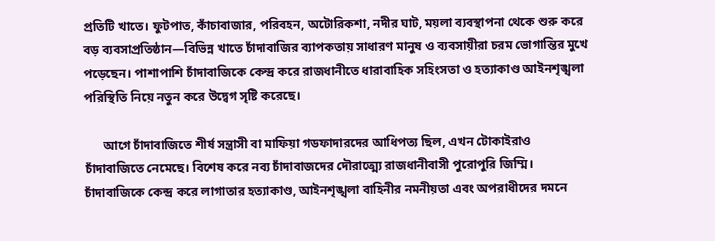প্রতিটি খাতে। ফুটপাত, কাঁচাবাজার, পরিবহন, অটোরিকশা, নদীর ঘাট, ময়লা ব্যবস্থাপনা থেকে শুরু করে বড় ব্যবসাপ্রতিষ্ঠান—বিভিন্ন খাতে চাঁদাবাজির ব্যাপকতায় সাধারণ মানুষ ও ব্যবসায়ীরা চরম ভোগান্তির মুখে পড়েছেন। পাশাপাশি চাঁদাবাজিকে কেন্দ্র করে রাজধানীতে ধারাবাহিক সহিংসতা ও হত্যাকাণ্ড আইনশৃঙ্খলা পরিস্থিতি নিয়ে নতুন করে উদ্বেগ সৃষ্টি করেছে।

      আগে চাঁদাবাজিতে শীর্ষ সন্ত্রাসী বা মাফিয়া গডফাদারদের আধিপত্য ছিল, এখন টোকাইরাও চাঁদাবাজিতে নেমেছে। বিশেষ করে নব্য চাঁদাবাজদের দৌরাত্ম্যে রাজধানীবাসী পুরোপুরি জিম্মি। চাঁদাবাজিকে কেন্দ্র করে লাগাতার হত্যাকাণ্ড, আইনশৃঙ্খলা বাহিনীর নমনীয়তা এবং অপরাধীদের দমনে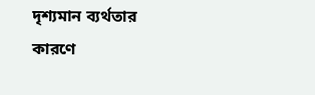দৃশ্যমান ব্যর্থতার কারণে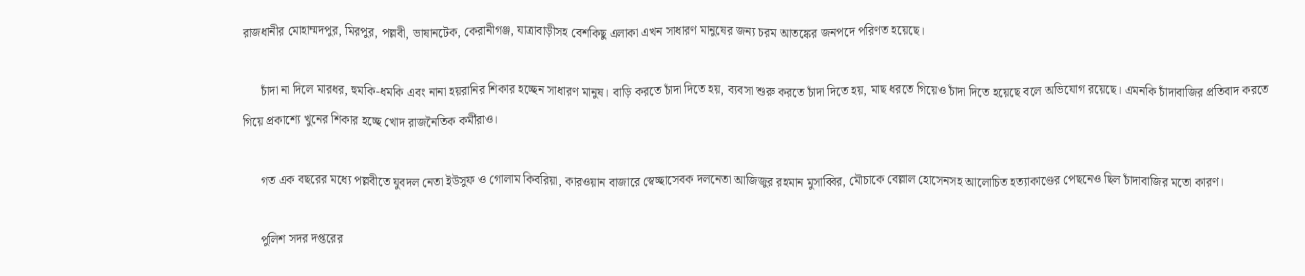রাজধানীর মোহাম্মদপুর, মিরপুর, পল্লবী, ভাষানটেক, কেরানীগঞ্জ, যাত্রাবাড়ীসহ বেশকিছু এলাকা এখন সাধারণ মানুষের জন্য চরম আতঙ্কের জনপদে পরিণত হয়েছে।

      চাঁদা না দিলে মারধর, হুমকি-ধমকি এবং নানা হয়রানির শিকার হচ্ছেন সাধারণ মানুষ। বাড়ি করতে চাঁদা দিতে হয়, ব্যবসা শুরু করতে চাঁদা দিতে হয়, মাছ ধরতে গিয়েও চাঁদা দিতে হয়েছে বলে অভিযোগ রয়েছে। এমনকি চাঁদাবাজির প্রতিবাদ করতে গিয়ে প্রকাশ্যে খুনের শিকার হচ্ছে খোদ রাজনৈতিক কর্মীরাও।

      গত এক বছরের মধ্যে পল্লবীতে যুবদল নেতা ইউসুফ ও গোলাম কিবরিয়া, কারওয়ান বাজারে স্বেচ্ছাসেবক দলনেতা আজিজুর রহমান মুসাব্বির, মৌচাকে বেল্লাল হোসেনসহ আলোচিত হত্যাকাণ্ডের পেছনেও ছিল চাঁদাবাজির মতো কারণ।

      পুলিশ সদর দপ্তরের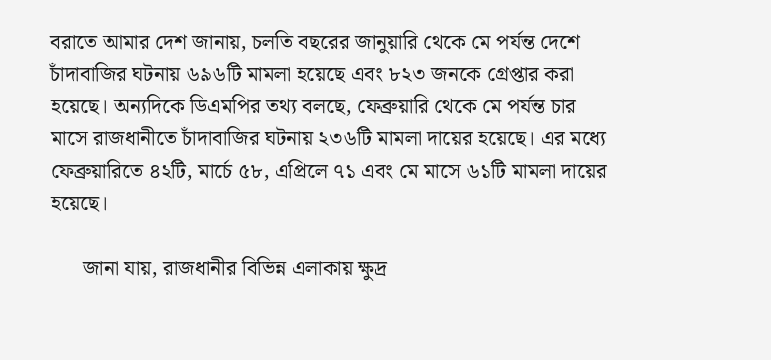বরাতে আমার দেশ জানায়, চলতি বছরের জানুয়ারি থেকে মে পর্যন্ত দেশে চাঁদাবাজির ঘটনায় ৬৯৬টি মামলা হয়েছে এবং ৮২৩ জনকে গ্রেপ্তার করা হয়েছে। অন্যদিকে ডিএমপির তথ্য বলছে, ফেব্রুয়ারি থেকে মে পর্যন্ত চার মাসে রাজধানীতে চাঁদাবাজির ঘটনায় ২৩৬টি মামলা দায়ের হয়েছে। এর মধ্যে ফেব্রুয়ারিতে ৪২টি, মার্চে ৫৮, এপ্রিলে ৭১ এবং মে মাসে ৬১টি মামলা দায়ের হয়েছে।

      জানা যায়, রাজধানীর বিভিন্ন এলাকায় ক্ষুদ্র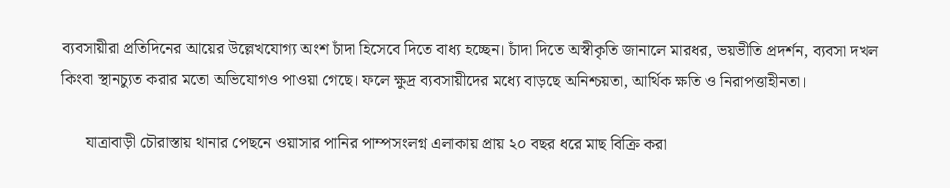ব্যবসায়ীরা প্রতিদিনের আয়ের উল্লেখযোগ্য অংশ চাঁদা হিসেবে দিতে বাধ্য হচ্ছেন। চাঁদা দিতে অস্বীকৃতি জানালে মারধর, ভয়ভীতি প্রদর্শন, ব্যবসা দখল কিংবা স্থানচ্যুত করার মতো অভিযোগও পাওয়া গেছে। ফলে ক্ষুদ্র ব্যবসায়ীদের মধ্যে বাড়ছে অনিশ্চয়তা, আর্থিক ক্ষতি ও নিরাপত্তাহীনতা।

      যাত্রাবাড়ী চৌরাস্তায় থানার পেছনে ওয়াসার পানির পাম্পসংলগ্ন এলাকায় প্রায় ২০ বছর ধরে মাছ বিক্রি করা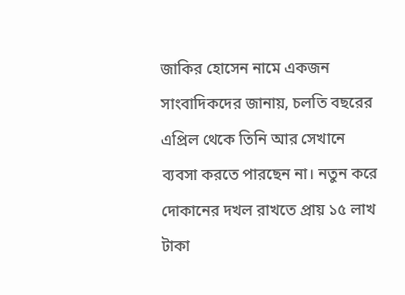জাকির হোসেন নামে একজন সাংবাদিকদের জানায়, চলতি বছরের এপ্রিল থেকে তিনি আর সেখানে ব্যবসা করতে পারছেন না। নতুন করে দোকানের দখল রাখতে প্রায় ১৫ লাখ টাকা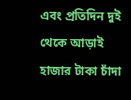এবং প্রতিদিন দুই থেকে আড়াই হাজার টাকা চাঁদা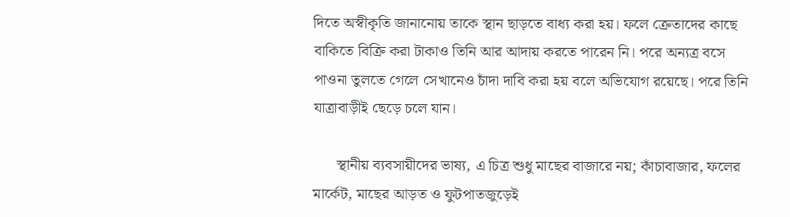দিতে অস্বীকৃতি জানানোয় তাকে স্থান ছাড়তে বাধ্য করা হয়। ফলে ক্রেতাদের কাছে বাকিতে বিক্রি করা টাকাও তিনি আর আদায় করতে পারেন নি। পরে অন্যত্র বসে পাওনা তুলতে গেলে সেখানেও চাঁদা দাবি করা হয় বলে অভিযোগ রয়েছে। পরে তিনি যাত্রাবাড়ীই ছেড়ে চলে যান।

      স্থানীয় ব্যবসায়ীদের ভাষ্য, এ চিত্র শুধু মাছের বাজারে নয়; কাঁচাবাজার, ফলের মার্কেট, মাছের আড়ত ও ফুটপাতজুড়েই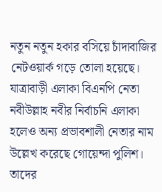নতুন নতুন হকার বসিয়ে চাঁদাবাজির নেটওয়ার্ক গড়ে তোলা হয়েছে। যাত্রাবাড়ী এলাকা বিএনপি নেতা নবীউল্লাহ নবীর নির্বাচনি এলাকা হলেও অন্য প্রভাবশালী নেতার নাম উল্লেখ করেছে গোয়েন্দা পুলিশ। তাদের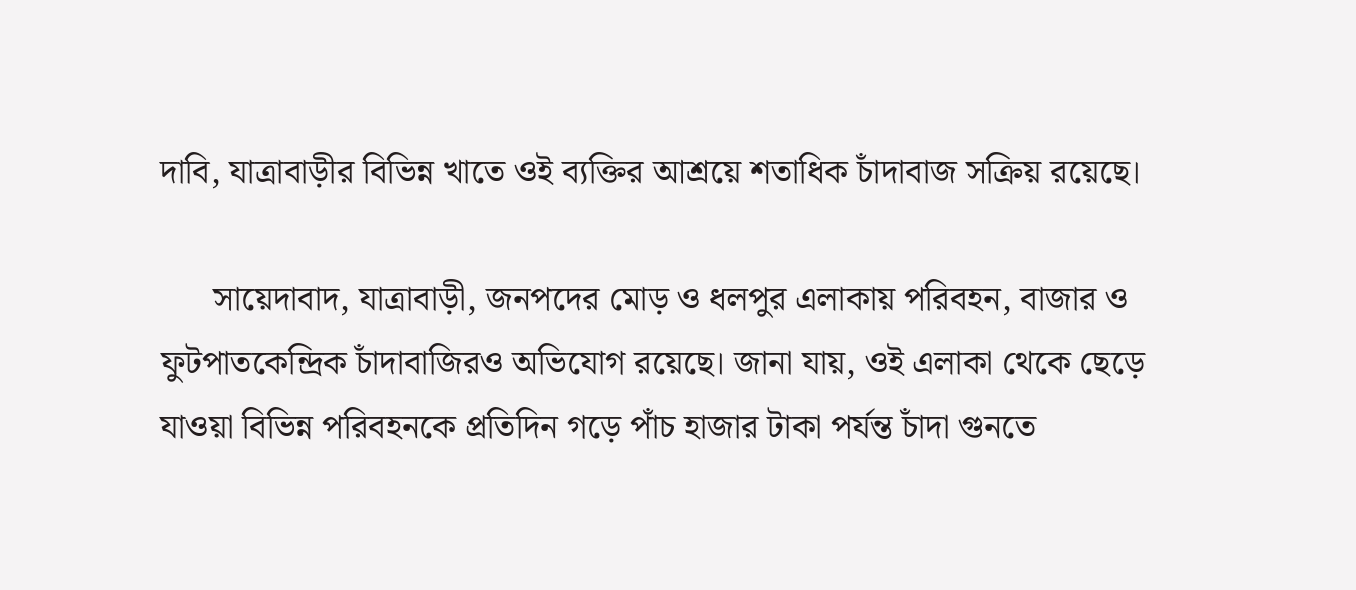দাবি, যাত্রাবাড়ীর বিভিন্ন খাতে ওই ব্যক্তির আশ্রয়ে শতাধিক চাঁদাবাজ সক্রিয় রয়েছে।

      সায়েদাবাদ, যাত্রাবাড়ী, জনপদের মোড় ও ধলপুর এলাকায় পরিবহন, বাজার ও ফুটপাতকেন্দ্রিক চাঁদাবাজিরও অভিযোগ রয়েছে। জানা যায়, ওই এলাকা থেকে ছেড়ে যাওয়া বিভিন্ন পরিবহনকে প্রতিদিন গড়ে পাঁচ হাজার টাকা পর্যন্ত চাঁদা গুনতে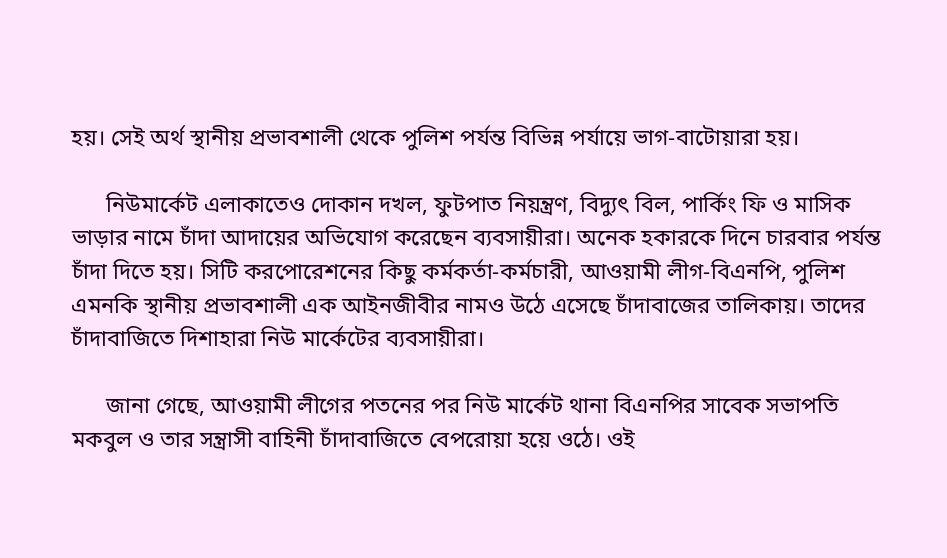হয়। সেই অর্থ স্থানীয় প্রভাবশালী থেকে পুলিশ পর্যন্ত বিভিন্ন পর্যায়ে ভাগ-বাটোয়ারা হয়।

      নিউমার্কেট এলাকাতেও দোকান দখল, ফুটপাত নিয়ন্ত্রণ, বিদ্যুৎ বিল, পার্কিং ফি ও মাসিক ভাড়ার নামে চাঁদা আদায়ের অভিযোগ করেছেন ব্যবসায়ীরা। অনেক হকারকে দিনে চারবার পর্যন্ত চাঁদা দিতে হয়। সিটি করপোরেশনের কিছু কর্মকর্তা-কর্মচারী, আওয়ামী লীগ-বিএনপি, পুলিশ এমনকি স্থানীয় প্রভাবশালী এক আইনজীবীর নামও উঠে এসেছে চাঁদাবাজের তালিকায়। তাদের চাঁদাবাজিতে দিশাহারা নিউ মার্কেটের ব্যবসায়ীরা।

      জানা গেছে, আওয়ামী লীগের পতনের পর নিউ মার্কেট থানা বিএনপির সাবেক সভাপতি মকবুল ও তার সন্ত্রাসী বাহিনী চাঁদাবাজিতে বেপরোয়া হয়ে ওঠে। ওই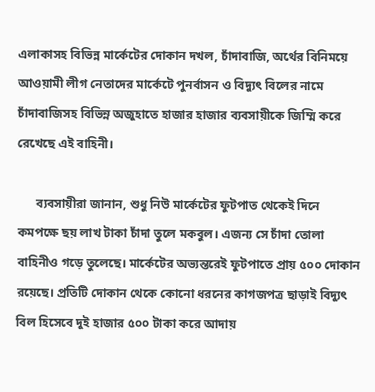এলাকাসহ বিভিন্ন মার্কেটের দোকান দখল, চাঁদাবাজি, অর্থের বিনিময়ে আওয়ামী লীগ নেতাদের মার্কেটে পুনর্বাসন ও বিদ্যুৎ বিলের নামে চাঁদাবাজিসহ বিভিন্ন অজুহাতে হাজার হাজার ব্যবসায়ীকে জিম্মি করে রেখেছে এই বাহিনী।

      ব্যবসায়ীরা জানান, শুধু নিউ মার্কেটের ফুটপাত থেকেই দিনে কমপক্ষে ছয় লাখ টাকা চাঁদা তুলে মকবুল। এজন্য সে চাঁদা তোলা বাহিনীও গড়ে তুলেছে। মার্কেটের অভ্যন্তরেই ফুটপাতে প্রায় ৫০০ দোকান রয়েছে। প্রতিটি দোকান থেকে কোনো ধরনের কাগজপত্র ছাড়াই বিদ্যুৎ বিল হিসেবে দুই হাজার ৫০০ টাকা করে আদায়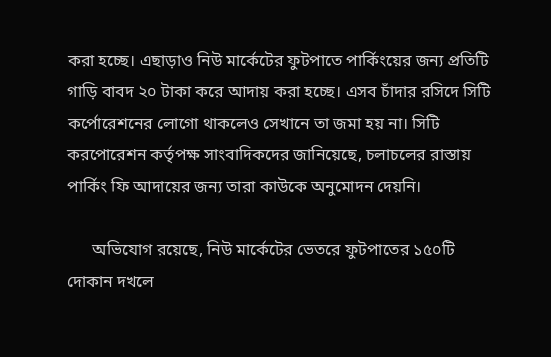করা হচ্ছে। এছাড়াও নিউ মার্কেটের ফুটপাতে পার্কিংয়ের জন্য প্রতিটি গাড়ি বাবদ ২০ টাকা করে আদায় করা হচ্ছে। এসব চাঁদার রসিদে সিটি কর্পোরেশনের লোগো থাকলেও সেখানে তা জমা হয় না। সিটি করপোরেশন কর্তৃপক্ষ সাংবাদিকদের জানিয়েছে, চলাচলের রাস্তায় পার্কিং ফি আদায়ের জন্য তারা কাউকে অনুমোদন দেয়নি।

      অভিযোগ রয়েছে, নিউ মার্কেটের ভেতরে ফুটপাতের ১৫০টি দোকান দখলে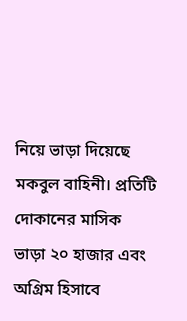নিয়ে ভাড়া দিয়েছে মকবুল বাহিনী। প্রতিটি দোকানের মাসিক ভাড়া ২০ হাজার এবং অগ্রিম হিসাবে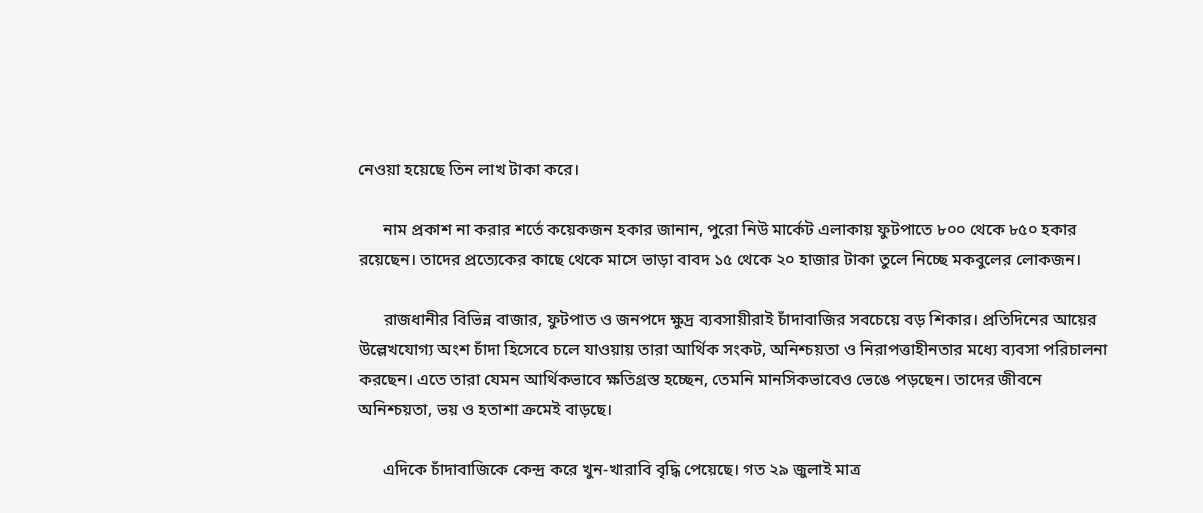নেওয়া হয়েছে তিন লাখ টাকা করে।

      নাম প্রকাশ না করার শর্তে কয়েকজন হকার জানান, পুরো নিউ মার্কেট এলাকায় ফুটপাতে ৮০০ থেকে ৮৫০ হকার রয়েছেন। তাদের প্রত্যেকের কাছে থেকে মাসে ভাড়া বাবদ ১৫ থেকে ২০ হাজার টাকা তুলে নিচ্ছে মকবুলের লোকজন।

      রাজধানীর বিভিন্ন বাজার, ফুটপাত ও জনপদে ক্ষুদ্র ব্যবসায়ীরাই চাঁদাবাজির সবচেয়ে বড় শিকার। প্রতিদিনের আয়ের উল্লেখযোগ্য অংশ চাঁদা হিসেবে চলে যাওয়ায় তারা আর্থিক সংকট, অনিশ্চয়তা ও নিরাপত্তাহীনতার মধ্যে ব্যবসা পরিচালনা করছেন। এতে তারা যেমন আর্থিকভাবে ক্ষতিগ্রস্ত হচ্ছেন, তেমনি মানসিকভাবেও ভেঙে পড়ছেন। তাদের জীবনে অনিশ্চয়তা, ভয় ও হতাশা ক্রমেই বাড়ছে।

      এদিকে চাঁদাবাজিকে কেন্দ্র করে খুন-খারাবি বৃদ্ধি পেয়েছে। গত ২৯ জুলাই মাত্র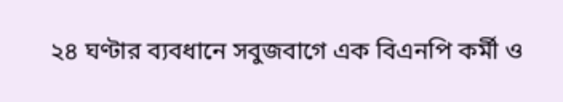২৪ ঘণ্টার ব্যবধানে সবুজবাগে এক বিএনপি কর্মী ও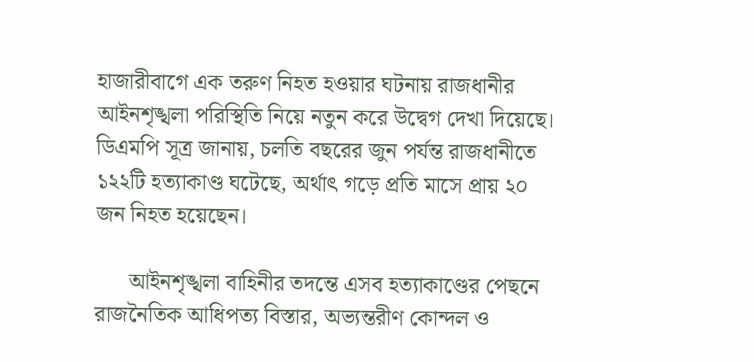হাজারীবাগে এক তরুণ নিহত হওয়ার ঘটনায় রাজধানীর আইনশৃঙ্খলা পরিস্থিতি নিয়ে নতুন করে উদ্বেগ দেখা দিয়েছে। ডিএমপি সূত্র জানায়, চলতি বছরের জুন পর্যন্ত রাজধানীতে ১২২টি হত্যাকাণ্ড ঘটেছে, অর্থাৎ গড়ে প্রতি মাসে প্রায় ২০ জন নিহত হয়েছেন।

      আইনশৃঙ্খলা বাহিনীর তদন্তে এসব হত্যাকাণ্ডের পেছনে রাজনৈতিক আধিপত্য বিস্তার, অভ্যন্তরীণ কোন্দল ও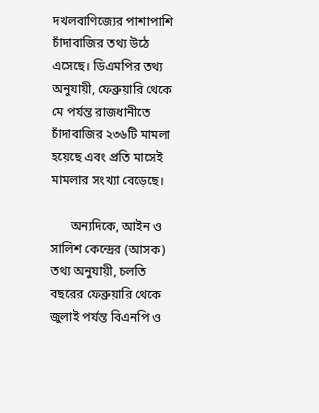দখলবাণিজ্যের পাশাপাশি চাঁদাবাজির তথ্য উঠে এসেছে। ডিএমপির তথ্য অনুযায়ী, ফেব্রুয়ারি থেকে মে পর্যন্ত রাজধানীতে চাঁদাবাজির ২৩৬টি মামলা হয়েছে এবং প্রতি মাসেই মামলার সংখ্যা বেড়েছে।

      অন্যদিকে, আইন ও সালিশ কেন্দ্রের (আসক) তথ্য অনুযায়ী, চলতি বছরের ফেব্রুয়ারি থেকে জুলাই পর্যন্ত বিএনপি ও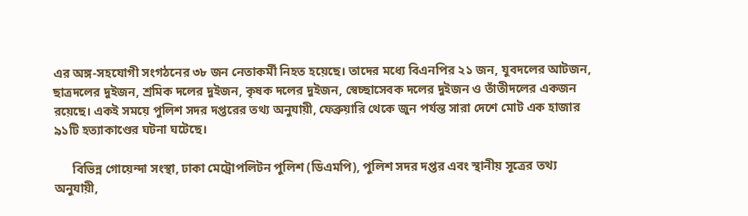এর অঙ্গ-সহযোগী সংগঠনের ৩৮ জন নেতাকর্মী নিহত হয়েছে। তাদের মধ্যে বিএনপির ২১ জন, যুবদলের আটজন, ছাত্রদলের দুইজন, শ্রমিক দলের দুইজন, কৃষক দলের দুইজন, স্বেচ্ছাসেবক দলের দুইজন ও তাঁতীদলের একজন রয়েছে। একই সময়ে পুলিশ সদর দপ্তরের তথ্য অনুযায়ী, ফেব্রুয়ারি থেকে জুন পর্যন্ত সারা দেশে মোট এক হাজার ৯১টি হত্যাকাণ্ডের ঘটনা ঘটেছে।

      বিভিন্ন গোয়েন্দা সংস্থা, ঢাকা মেট্রোপলিটন পুলিশ (ডিএমপি), পুলিশ সদর দপ্তর এবং স্থানীয় সূত্রের তথ্য অনুযায়ী,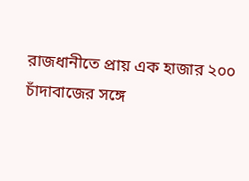রাজধানীতে প্রায় এক হাজার ২০০ চাঁদাবাজের সঙ্গে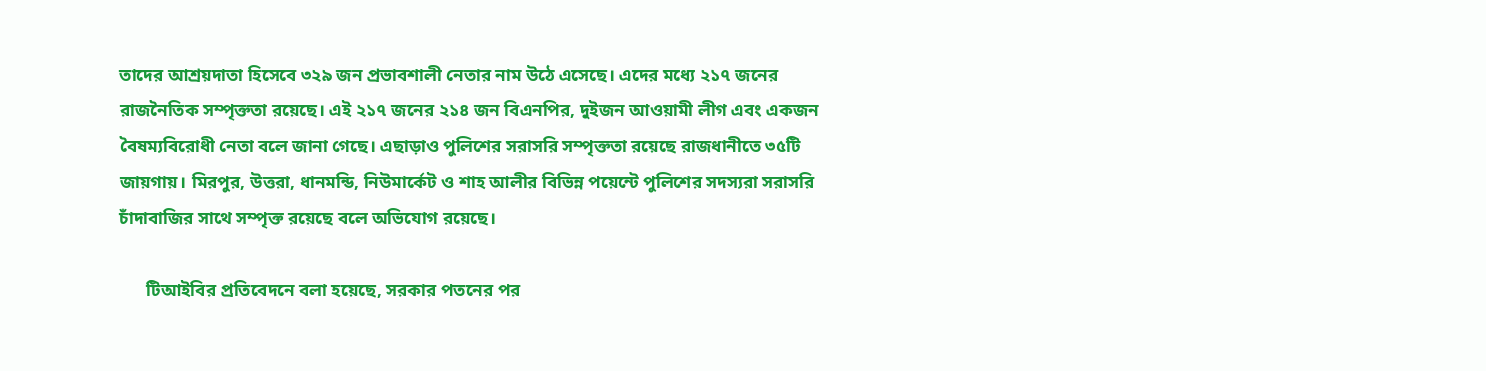তাদের আশ্রয়দাতা হিসেবে ৩২৯ জন প্রভাবশালী নেতার নাম উঠে এসেছে। এদের মধ্যে ২১৭ জনের রাজনৈতিক সম্পৃক্ততা রয়েছে। এই ২১৭ জনের ২১৪ জন বিএনপির, দুইজন আওয়ামী লীগ এবং একজন বৈষম্যবিরোধী নেতা বলে জানা গেছে। এছাড়াও পুলিশের সরাসরি সম্পৃক্ততা রয়েছে রাজধানীতে ৩৫টি জায়গায়। মিরপুর, উত্তরা, ধানমন্ডি, নিউমার্কেট ও শাহ আলীর বিভিন্ন পয়েন্টে পুলিশের সদস্যরা সরাসরি চাঁদাবাজির সাথে সম্পৃক্ত রয়েছে বলে অভিযোগ রয়েছে।

      টিআইবির প্রতিবেদনে বলা হয়েছে, সরকার পতনের পর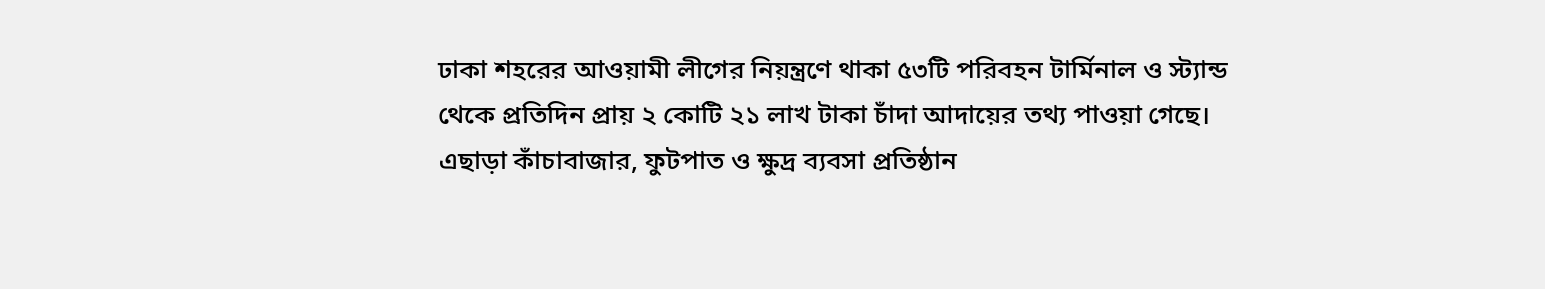ঢাকা শহরের আওয়ামী লীগের নিয়ন্ত্রণে থাকা ৫৩টি পরিবহন টার্মিনাল ও স্ট্যান্ড থেকে প্রতিদিন প্রায় ২ কোটি ২১ লাখ টাকা চাঁদা আদায়ের তথ্য পাওয়া গেছে। এছাড়া কাঁচাবাজার, ফুটপাত ও ক্ষুদ্র ব্যবসা প্রতিষ্ঠান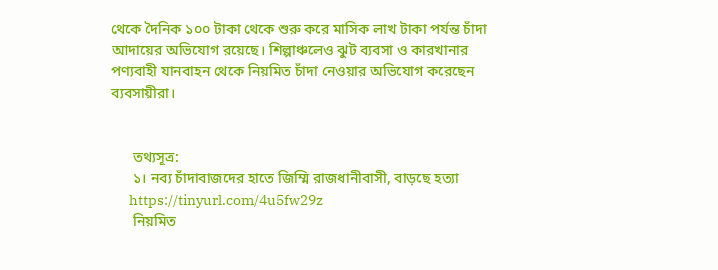থেকে দৈনিক ১০০ টাকা থেকে শুরু করে মাসিক লাখ টাকা পর্যন্ত চাঁদা আদায়ের অভিযোগ রয়েছে। শিল্পাঞ্চলেও ঝুট ব্যবসা ও কারখানার পণ্যবাহী যানবাহন থেকে নিয়মিত চাঁদা নেওয়ার অভিযোগ করেছেন ব্যবসায়ীরা।


      তথ্যসূত্র:
      ১। নব্য চাঁদাবাজদের হাতে জিম্মি রাজধানীবাসী, বাড়ছে হত্যা
      https://tinyurl.com/4u5fw29z
      নিয়মিত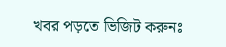খবর পড়তে ভিজিট করুনঃ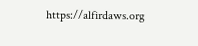https://alfirdaws.org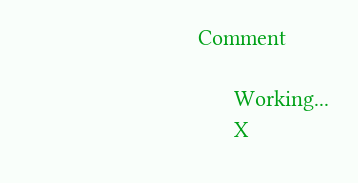Comment

      Working...
      X